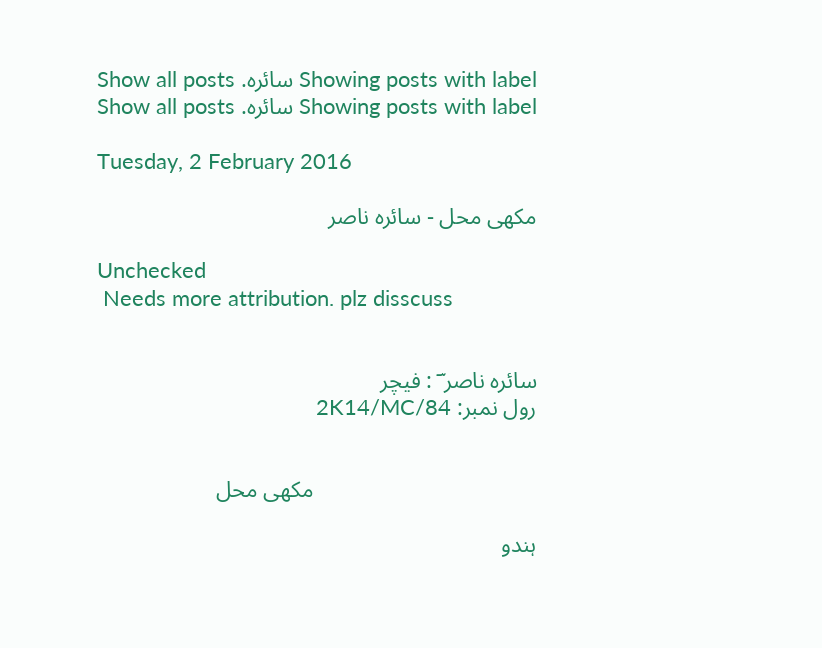Showing posts with label سائرہ. Show all posts
Showing posts with label سائرہ. Show all posts

Tuesday, 2 February 2016

مکھی محل - سائرہ ناصر

Unchecked
 Needs more attribution. plz disscuss


سائرہ ناصر ؔ : فیچر
رول نمبر: 2K14/MC/84


                                       مکھی محل

ہندو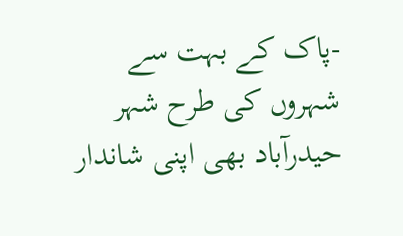-پاک کے بہت سے شہروں کی طرح شہر حیدرآباد بھی اپنی شاندار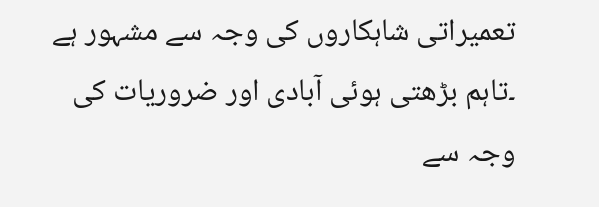تعمیراتی شاہکاروں کی وجہ سے مشہور ہے ۔تاہم بڑھتی ہوئی آبادی اور ضروریات کی وجہ سے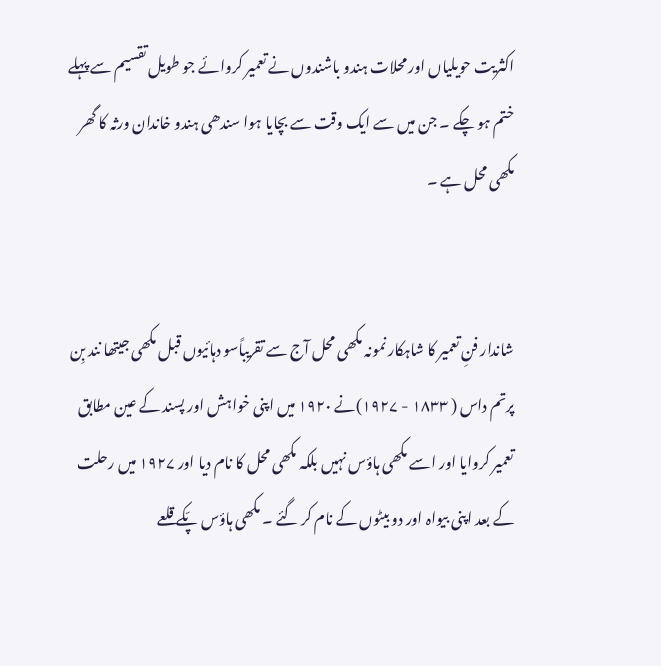اکثریت حویلیاں اور محلات ہندو باشندوں نے تعمیر کروائے جو طویل تقسیم سے پہلے ختم ہو چکے ۔ جن میں سے ایک وقت سے بچایا ہوا سندھی ہندو خاندان ورثہ کا گھر مکھی محل ہے ۔


شاندار فنِ تعمیر کا شاہکار نمونہ مکھی محل آج سے تقریباًسو دہائیوں قبل مکھی جیتھا نند بِن پرتم داس ( ۱۸۳۳ - ۱۹۲۷)نے ۱۹۲۰ میں اپنی خواہش اور پسند کے عین مطابق تعمیر کروایا اور اسے مکھی ہاؤس نہیں بلکہ مکھی محل کا نام دیا اور ۱۹۲۷ میں رحلت کے بعد اپنی بیواہ اور دو بیٹوں کے نام کر گئے ۔ مکھی ہاؤس پّکے قلعے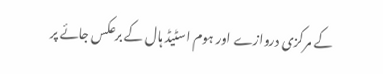کے مرکزی دروازے اور ہوم اسٹیڈ ہال کے برعکس جائے پر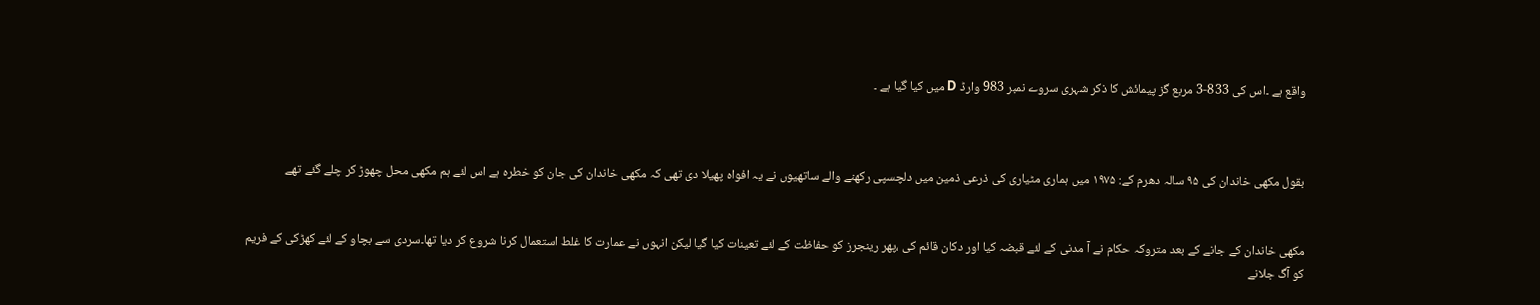واقع ہے ۔اس کی 833-3 مربع گز پیمائش کا ذکر شہری سروے نمبر 983 وارڈ D میں کیا گیا ہے ۔



بقول مکھی خاندان کی ۹۵ سالہ دھرم کے: ۱۹۷۵ میں ہماری مٹیاری کی ذرعی ذمین میں دلچسپی رکھنے والے ساتھیوں نے یہ افواہ پھیلا دی تھی کہ مکھی خاندان کی جان کو خطرہ ہے اس لئے ہم مکھی محل چھوڑ کر چلے گئے تھے


مکھی خاندان کے جانے کے بعد متروکہ حکام نے آ مدنی کے لئے قبضہ کیا اور دکان قائم کی ،پھر رینجرز کو حفاظت کے لئے تعینات کیا گیا لیکن انہوں نے عمارت کا غلط استعمال کرنا شروع کر دیا تھا۔سردی سے بچاو کے لئے کھڑکی کے فریم کو آگ جلانے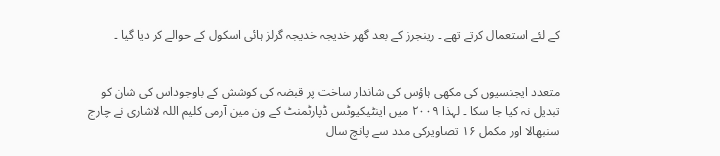کے لئے استعمال کرتے تھے ۔ رینجرز کے بعد گھر خدیجہ خدیجہ گرلز ہائی اسکول کے حوالے کر دیا گیا ۔


متعدد ایجنسیوں کی مکھی ہاؤس کی شاندار ساخت پر قبضہ کی کوشش کے باوجوداس کی شان کو تبدیل نہ کیا جا سکا ۔ لہذا ۲۰۰۹ میں اینٹیکیوٹس ڈپارٹمنٹ کے ون مین آرمی کلیم اللہ لاشاری نے چارج سنبھالا اور مکمل ۱۶ تصاویرکی مدد سے پانچ سال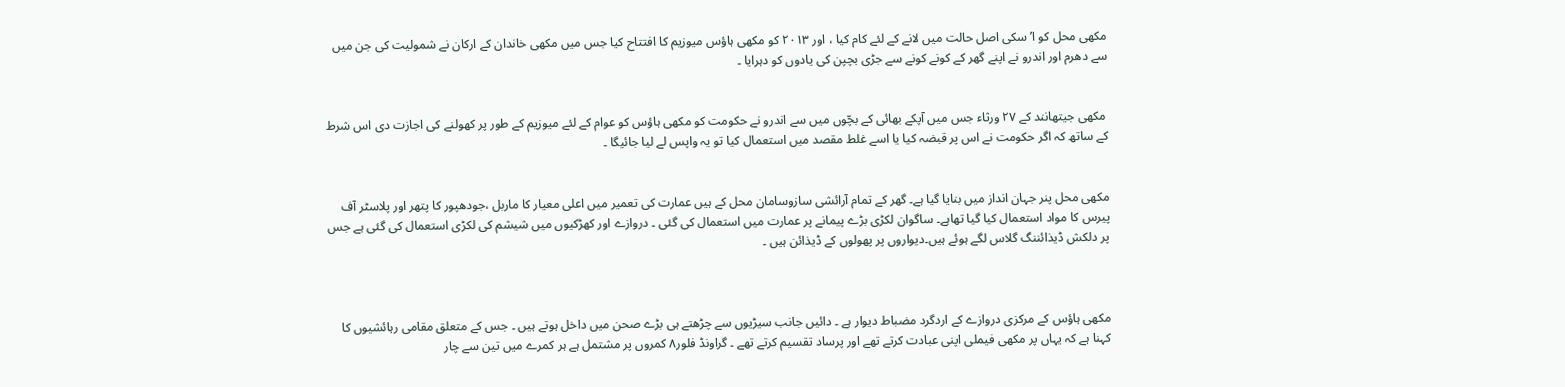مکھی محل کو ا’سکی اصل حالت میں لانے کے لئے کام کیا ، اور ۲۰۱۳ کو مکھی ہاؤس میوزیم کا افتتاح کیا جس میں مکھی خاندان کے ارکان نے شمولیت کی جن میں سے دھرم اور اندرو نے اپنے گھر کے کونے کونے سے جڑی بچپن کی یادوں کو دہرایا ۔


 مکھی جیتھانند کے ۲۷ ورثاء جس میں آپکے بھائی کے بچّوں میں سے اندرو نے حکومت کو مکھی ہاؤس کو عوام کے لئے میوزیم کے طور پر کھولنے کی اجازت دی اس شرط کے ساتھ کہ اگر حکومت نے اس پر قبضہ کیا یا اسے غلط مقصد میں استعمال کیا تو یہ واپس لے لیا جائیگا ۔


مکھی محل پنر جہان انداز میں بنایا گیا ہے۔ گھر کے تمام آرائشی سازوسامان محل کے ہیں عمارت کی تعمیر میں اعلی معیار کا ماربل ،جودھپور کا پتھر اور پلاسٹر آف پیرس کا مواد استعمال کیا گیا تھاہے۔ ساگوان لکڑی بڑے پیمانے پر عمارت میں استعمال کی گئی ۔ دروازے اور کھڑکیوں میں شیشم کی لکڑی استعمال کی گئی ہے جس پر دلکش ڈیذائننگ گلاس لگے ہوئے ہیں۔دیواروں پر پھولوں کے ڈیذائن ہیں ۔



مکھی ہاؤس کے مرکزی دروازے کے اردگرد مضباط دیوار ہے ۔ دائیں جانب سیڑیوں سے چڑھتے ہی بڑے صحن میں داخل ہوتے ہیں ۔ جس کے متعلق مقامی رہائشیوں کا کہنا ہے کہ یہاں پر مکھی فیملی اپنی عبادت کرتے تھے اور پرساد تقسیم کرتے تھے ۔ گراونڈ فلور۸ کمروں پر مشتمل ہے ہر کمرے میں تین سے چار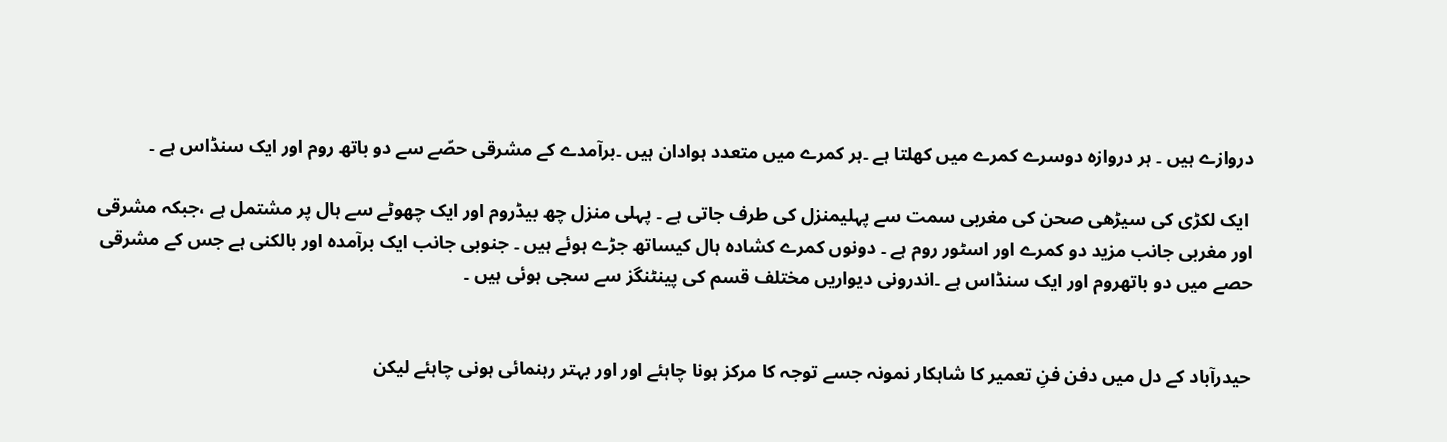دروازے ہیں ۔ ہر دروازہ دوسرے کمرے میں کھلتا ہے ۔ہر کمرے میں متعدد ہوادان ہیں ۔برآمدے کے مشرقی حصّے سے دو باتھ روم اور ایک سنڈاس ہے ۔

 ایک لکڑی کی سیڑھی صحن کی مغربی سمت سے پہلیمنزل کی طرف جاتی ہے ۔ پہلی منزل چھ بیڈروم اور ایک چھوٹے سے ہال پر مشتمل ہے ،جبکہ مشرقی اور مغربی جانب مزید دو کمرے اور اسٹور روم ہے ۔ دونوں کمرے کشادہ ہال کیساتھ جڑے ہوئے ہیں ۔ جنوبی جانب ایک برآمدہ اور بالکنی ہے جس کے مشرقی حصے میں دو باتھروم اور ایک سنڈاس ہے ۔اندرونی دیواریں مختلف قسم کی پینٹنگز سے سجی ہوئی ہیں ۔


حیدرآباد کے دل میں دفن فنِ تعمیر کا شاہکار نمونہ جسے توجہ کا مرکز ہونا چاہئے اور اور بہتر رہنمائی ہونی چاہئے لیکن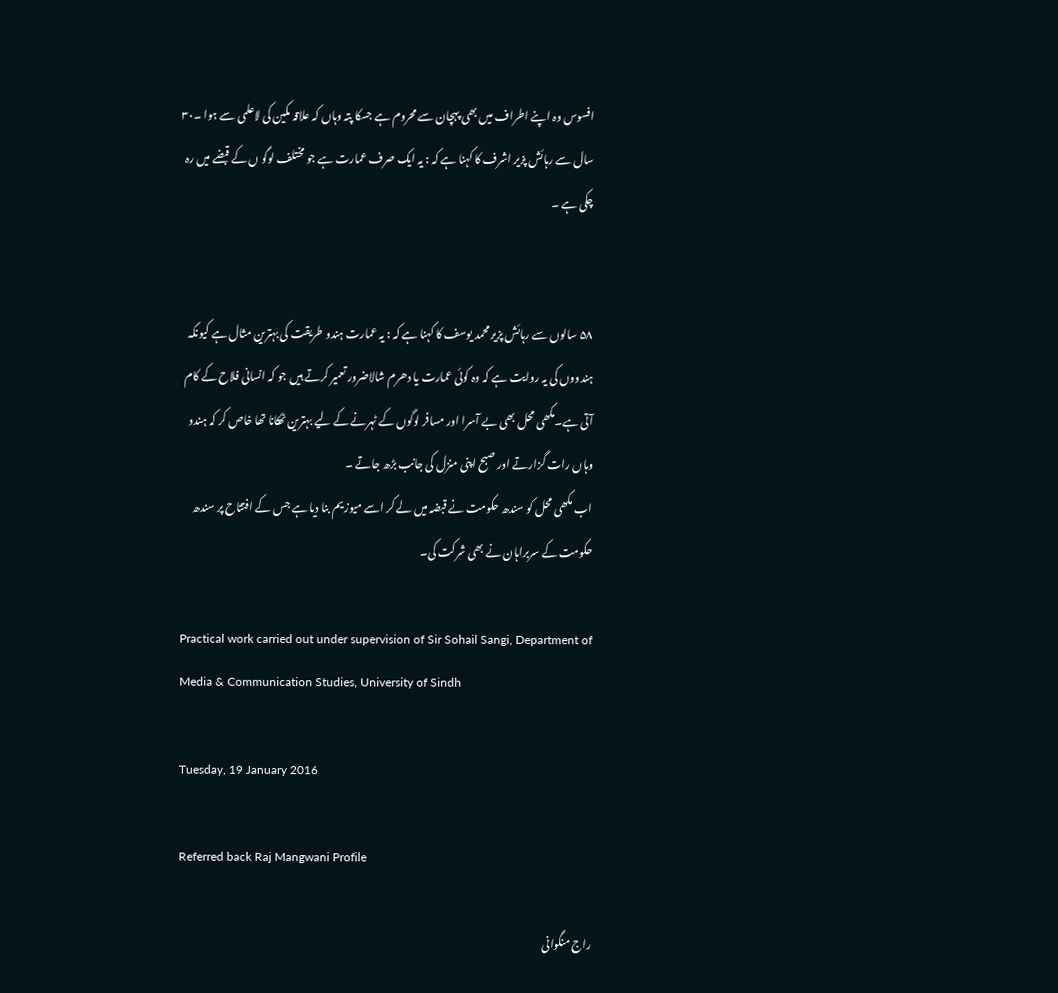افسوس وہ اپنے اطراف میں بھی پہچان سے محروم ہے جسکا پتہ وہاں کہ علاقہ مکین کی لاعلمی سے ہوا ۔۳۰ سال سے رہائش پزیر اشرف کا کہنا ہے کہ : یہ ایک صرف عمارت ہے جو مختلف لوگو ں کے قبضے میں رہ چکی ہے ۔


۵۸ سالوں سے رہائش پزیر محمد یوسف کا کہنا ہے کہ : یہ عمارت ہندو طریقت کی بہترین مثال ہے کیونکہ ہندووں کی یہ روایت ہے کہ وہ کوئی عمارت یا دھرم شالاضرور تعمیر کرتے ہیں جو کہ انسانی فلاح کے کام آتی ہے۔مکھی محل بھی بے آسرا اور مسافر لوگوں کے ٹہرنے کے لیے بہترین ٹھکانا تھا خاص کر کہ ہندو وہاں رات گزارتے اور صبح اپنی منزل کی جانب بڑھ جاتے ۔
اب مکھی محل کو سندھ حکومت نے قبضہ میں لے کر اسے میوزیم بنا دیا ہے جس کے افتتاح پر سندھ حکومت کے سربراہان نے بھی شرکت کی۔

Practical work carried out under supervision of Sir Sohail Sangi, Department of Media & Communication Studies, University of Sindh

Tuesday, 19 January 2016

Referred back Raj Mangwani Profile

راج منگوانی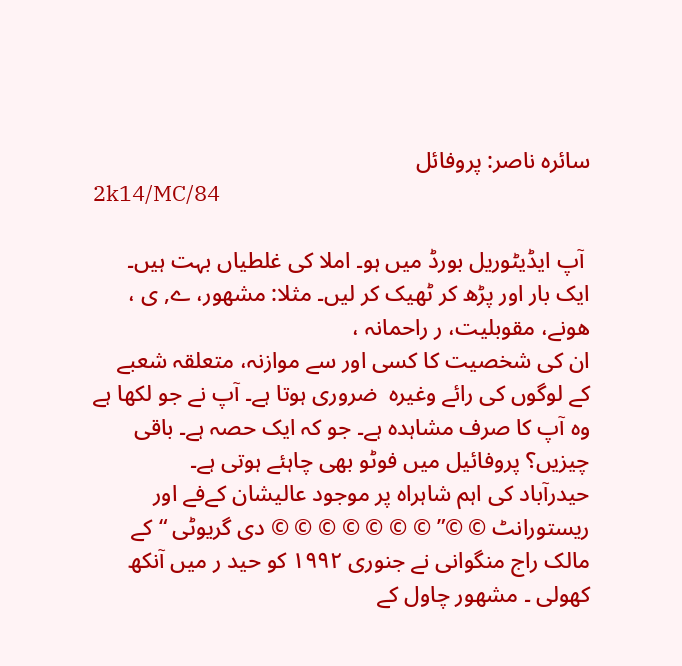سائرہ ناصر: پروفائل
2k14/MC/84

 آپ ایڈیٹوریل بورڈ میں ہو۔ املا کی غلطیاں بہت ہیں۔ ایک بار اور پڑھ کر ٹھیک کر لیں۔ مثلا: مشھور، ے, ی ، ھونے، مقوبلیت، ر راحمانہ ،
ان کی شخصیت کا کسی اور سے موازنہ، متعلقہ شعبے کے لوگوں کی رائے وغیرہ  ضروری ہوتا ہے۔ آپ نے جو لکھا ہے وہ آپ کا صرف مشاہدہ ہے۔ جو کہ ایک حصہ ہے۔ باقی چیزیں؟ پروفائیل میں فوٹو بھی چاہئے ہوتی ہے۔
حیدرآباد کی اہم شاہراہ پر موجود عالیشان کےفے اور ریستورانٹ © ©” © © © © © © © دی گریوٹی “کے مالک راج منگوانی نے جنوری ۱۹۹۲ کو حید ر میں آنکھ کھولی ۔ مشھور چاول کے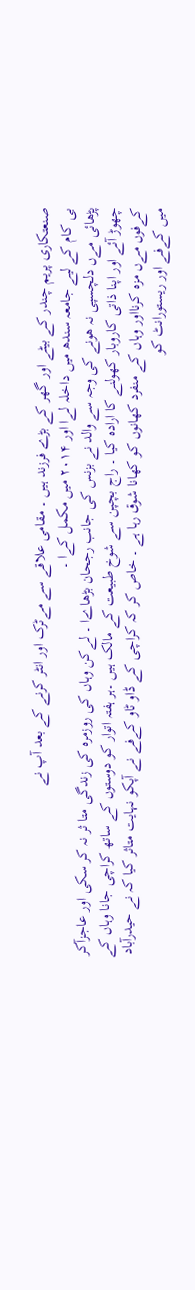صنعتکاری پریم چندر کے بیٹے اور گھر کے بڑے فرزند ہیں ۔ مقامی علاقے سے مےٹرک اور انٹر کرنے کے بعد آپ نے
بی کام کے لیے جامعہ سندھ میں داخلہ لےا اور ۲۰۱۴ میں مکمل کےا ۔
پڑھائی مےں دلچسپی نہ ھونے کی وجہ سے والد نے بزنس کی جانب رجحان بڑھاےا ۔ لےکن وہاں کی روزمرہ کی زندگی متا ثر نہ کر سکی اور عاجزآکر چھوڑ آئے اور اپنا ذاتی کاروبار کھولنے کا ارادہ کیا ۔ راج بچپن سے شوخ طبیعت کے مالک ہیں ۔ہر ہفتہ اتوار کو دوستوں کے ساتھ کراچی جانا وہاں کے کےفوں مےں مزہ کرنااور وہاں کے منفرد کھانوں کو کھانا شوق رہا ہے ۔ خاص کر کہ کراچی کے ڈاو ٹاو کےفے نے آپکو نہایت متاثر کیا کہ نے حیدرآباد میں کےفے اور ریستورانٹ کو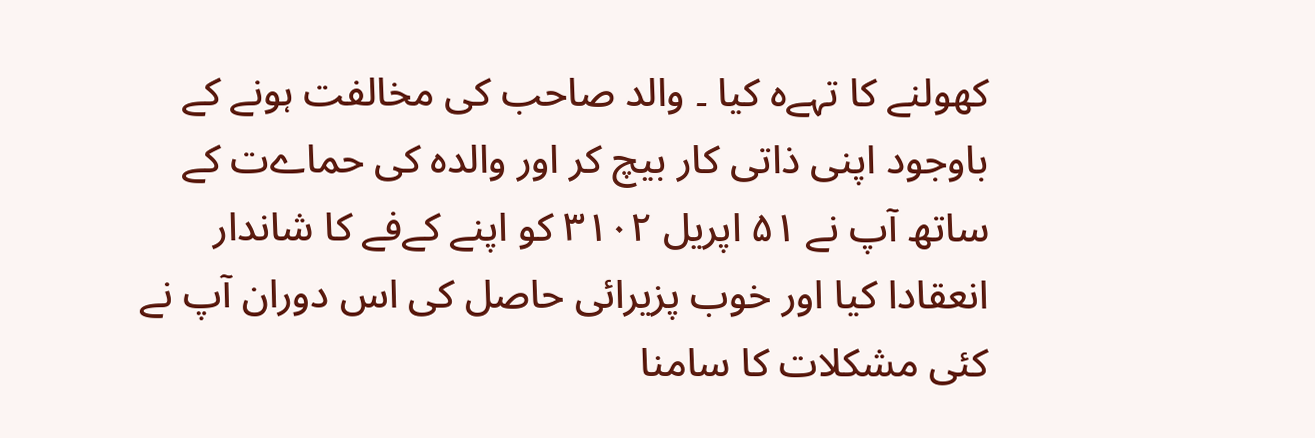کھولنے کا تہےہ کیا ۔ والد صاحب کی مخالفت ہونے کے باوجود اپنی ذاتی کار بیچ کر اور والدہ کی حماےت کے ساتھ آپ نے ۵۱ اپریل ۳۱۰۲ کو اپنے کےفے کا شاندار انعقادا کیا اور خوب پزیرائی حاصل کی اس دوران آپ نے کئی مشکلات کا سامنا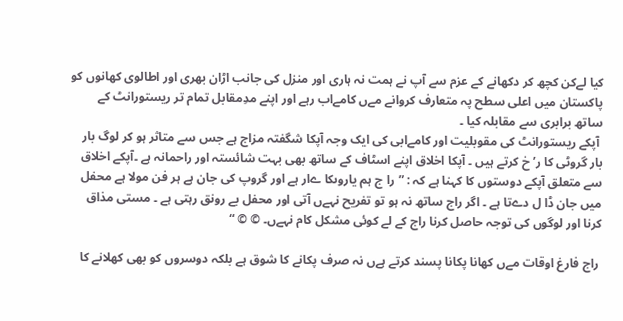کیا لےکن کچھ کر دکھانے کے عزم سے آپ نے ہمت نہ ہاری اور منزل کی جانب اڑان بھری اور اطالوی کھانوں کو پاکستان میں اعلی سطح پہ متعارف کروانے مےں کامےاب رہے اور اپنے مدِمقابل تمام تر ریستورانٹ کے ساتھ برابری سے مقابلہ کیا ۔
 آپکے ریستورانٹ کی مقوبلیت اور کامےابی کی ایک وجہ آپکا شگفتہ مزاج ہے جس سے متاثر ہو کر لوگ بار بار گروٹی کا ر’خ کرتے ہیں ۔ آپکا اخلاق اپنے اسٹاف کے ساتھ بھی بہت شائستہ اور راحمانہ ہے ۔آپکے اخلاق سے متعلق آپکے دوستوں کا کہنا ہے کہ : ”را ج ہم یاروںکا ےار ہے اور گروپ کی جان ہے ہر فن مولا ہے محفل میں جان ڈا ل دےتا ہے ۔ اگر راج ساتھ نہ ہو تو تفریح نہےں آتی اور محفل بے رونق رہتی ہے ۔ مستی مذاق کرنا اور لوگوں کی توجہ حاصل کرنا راج کے لے کوئی مشکل کام نہےں۔ © © “

 راج فارغ اوقات مےں کھانا پکانا پسند کرتے ہےں نہ صرف پکانے کا شوق ہے بلکہ دوسروں کو بھی کھلانے کا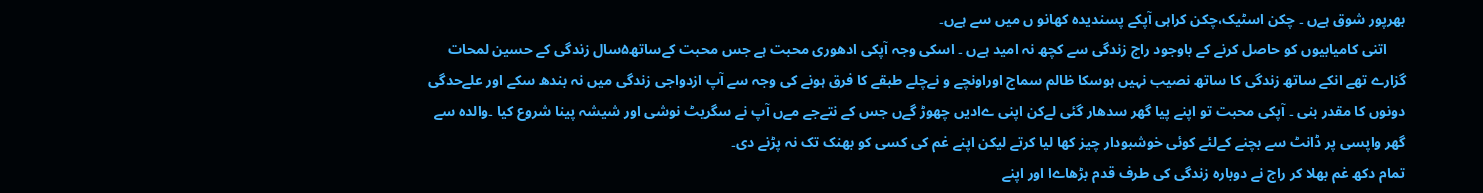بھرپور شوق ہےں ۔ چکن اسٹیک،چکن کراہی آپکے پسندیدہ کھانو ں میں سے ہےں۔
     اتنی کامیابیوں کو حاصل کرنے کے باوجود راج زندگی سے کچھ نہ امید ہےں ۔ اسکی وجہ آپکی ادھوری محبت ہے جس محبت کےساتھ۵سال زندگی کے حسین لمحات گزارے تھے انکے ساتھ زندگی کا ساتھ نصیب نہیں ہوسکا ظالم سماج اوراونچے و نےچلے طبقے کا فرق ہونے کی وجہ سے آپ ازدواجی زندگی میں نہ بندھ سکے اور علےحدگی دونوں کا مقدر بنی ۔ آپکی محبت تو اپنے پیا گھر سدھار گئی لےکن اپنی ےادیں چھوڑ گےں جس کے نتےجے مےں آپ نے سگریٹ نوشی اور شیشہ پینا شروع کیا ۔والدہ سے گھر واپسی پر ڈانٹ سے بچنے کےلئے کوئی خوشبودار چیز کھا لیا کرتے لیکن اپنے غم کی کسی کو بھنک تک نہ پڑنے دی۔
تمام دکھ غم بھلا کر راج نے دوبارہ زندگی کی طرف قدم بڑھاےا اور اپنے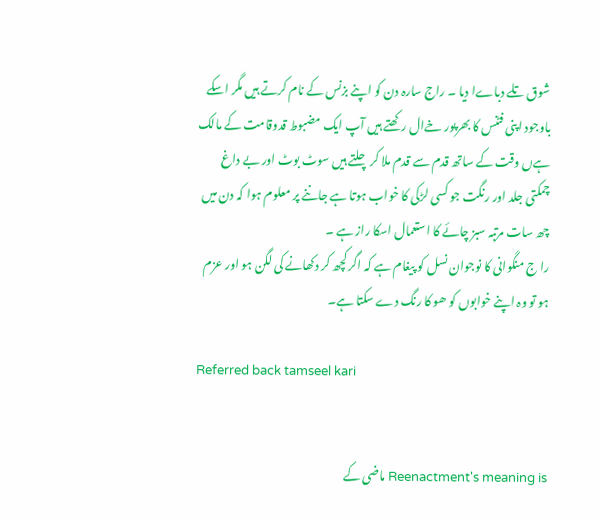شوق تلے دباےا دیا ۔ راج سارہ دن کو اپنے بزنس کے نام کرتے ہیں مگر اسکے باوجود اپنی فٹنس کا بھرپور خےال رکھتے ہیں آپ ایک مضبوط قدوقامت کے مالک ہےں وقت کے ساتھ قدم سے قدم ملا کر چلتے ہیں سوٹ بوٹ اور بے داغ چمکتی جلد اور رنگت جو کسی لڑکی کا خواب ہوتا ہے جاننے پر معلوم ہوا کہ دن میں چھ سات مرتبہ سبز چائے کا استعمال اسکا راز ہے ۔
را ج منگوانی کا نوجوان نسل کو پیغام ہے کہ اگر کچھ کر دکھانے کی لگن ہو اور عزم ہو تو وہ اپنے خوابوں کو ھو کا رنگ دے سکتا ہے۔

Referred back tamseel kari


Reenactment's meaning is ماضی کے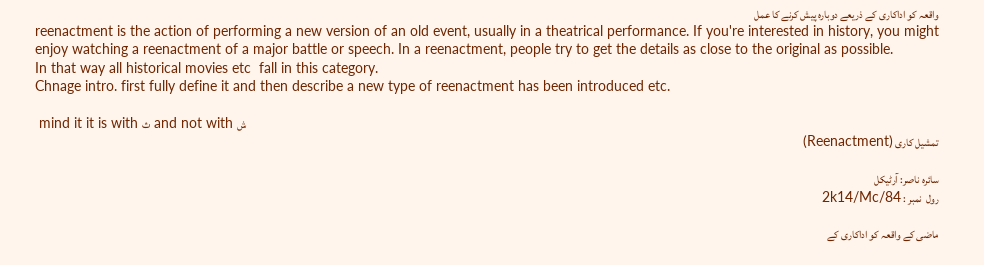واقعہ کو اداکاری کے ذریعے دوبارہ پیش کرنے کا عمل
reenactment is the action of performing a new version of an old event, usually in a theatrical performance. If you're interested in history, you might enjoy watching a reenactment of a major battle or speech. In a reenactment, people try to get the details as close to the original as possible.
In that way all historical movies etc  fall in this category.
Chnage intro. first fully define it and then describe a new type of reenactment has been introduced etc.

 mind it it is with ث  and not with ش
تمشیل کاری (Reenactment)

سائرہ ناصر: آرٹیکل
رول  نمبر : 2k14/Mc/84

ماضی کے واقعہ کو اداکاری کے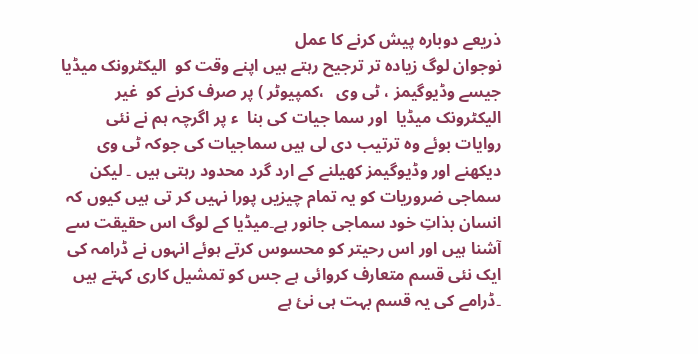ذریعے دوبارہ پیش کرنے کا عمل
نوجوان لوگ زیادہ تر ترجیح رہتے ہیں اپنے وقت کو  الیکٹرونک میڈیا جیسے وڈیوگیمز ، ٹی وی   ،کمپیوٹر ) پر صرف کرنے کو  غیر الیکٹرونک میڈیا  اور سما جیات کی بنا  ء پر اگرچہ ہم نے نئی روایات بوئے وہ ترتیب دی لی ہیں سماجیات کی جوکہ ٹی وی    دیکھنے اور وڈیوگیمز کھیلنے کے ارد گرد محدود رہتی ہیں ۔ لیکن سماجی ضروریات کو یہ تمام چیزیں پورا نہیں کر تی ہیں کیوں کہ انسان بذاتِ خود سماجی جانور ہے۔میڈیا کے لوگ اس حقیقت سے آشنا ہیں اور اس رحیتر کو محسوس کرتے ہوئے انہوں نے ڈرامہ کی ایک نئی قسم متعارف کروائی ہے جس کو تمشیل کاری کہتے ہیں ۔ڈرامے کی یہ قسم بہت ہی نئ ہے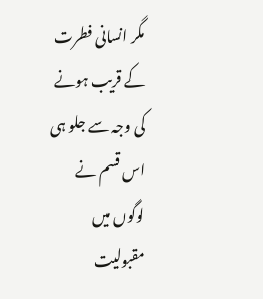مگر انسانی فطرت کے قریب ہونے کی وجہ سے جلو ہی اس قسم نے لوگوں میں مقبولیت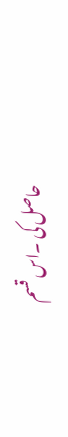حاصل کی ۔اس قسم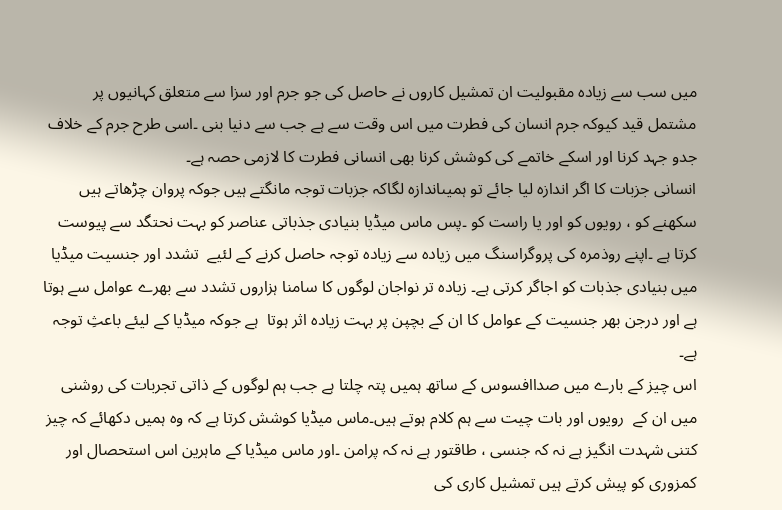میں سب سے زیادہ مقبولیت ان تمشیل کاروں نے حاصل کی جو جرم اور سزا سے متعلق کہانیوں پر مشتمل قید کیوکہ جرم انسان کی فطرت میں اس وقت سے ہے جب سے دنیا بنی ۔اسی طرح جرم کے خلاف جدو جہد کرنا اور اسکے خاتمے کی کوشش کرنا بھی انسانی فطرت کا لازمی حصہ ہے۔
انسانی جزبات کا اگر اندازہ لیا جائے تو ہمیںاندازہ لگاکہ جزبات توجہ مانگتے ہیں جوکہ پروان چڑھاتے ہیں سکھنے کو ، رویوں کو اور یا راست کو ۔پس ماس میڈیا بنیادی جذباتی عناصر کو بہت نحتگد سے پیوست کرتا ہے ۔اپنے روذمرہ کی پروگراسنگ میں زیادہ سے زیادہ توجہ حاصل کرنے کے لئیے  تشدد اور جنسیت میڈیا میں بنیادی جذبات کو اجاگر کرتی ہے۔ زیادہ تر نواجان لوگوں کا سامنا ہزاروں تشدد سے بھرے عوامل سے ہوتا ہے اور درجن بھر جنسیت کے عوامل کا ان کے بچپن پر بہت زیادہ اثر ہوتا  ہے جوکہ میڈیا کے لیئے باعثِ توجہ ہے۔
اس چیز کے بارے میں صداافسوس کے ساتھ ہمیں پتہ چلتا ہے جب ہم لوگوں کے ذاتی تجربات کی روشنی میں ان کے  رویوں اور بات چیت سے ہم کلام ہوتے ہیں۔ماس میڈیا کوشش کرتا ہے کہ وہ ہمیں دکھائے کہ چیز کتنی شہدت انگیز ہے نہ کہ جنسی ، طاقتور ہے نہ کہ پرامن ۔اور ماس میڈیا کے ماہرین اس استحصال اور کمزوری کو پیش کرتے ہیں تمشیل کاری کی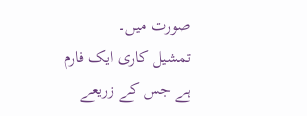صورت میں۔
تمشیل کاری ایک فارم ہے جس کے زریعے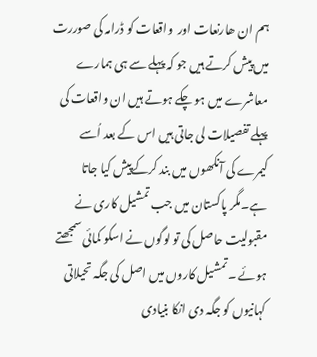ہم ان ھارنعات اور  واقعات کو ڈرامہ کی صوررت میں پیش کرتے ہیں جو کہ پہلے سے ہی ہمارے معاشرے میں ہو چکے ہوتے ہیں ان واقعات کی پہلے تفصیلات لی جاتی ہیں اس کے بعد اُسے کیمرے کی آنکھوں میں بند کرکےپیش کیا جاتا ہے۔مگر پاکستان میں جب تمشیل کاری نے مقبولیت حاصل کی تو لوگوں نے اسکو کمائی سمجھتے ہوئے ۔تمشیل کاروں میں اصل کی جگہ تحیلاتی کہانیوں کو جگہ دی انکا بنیادی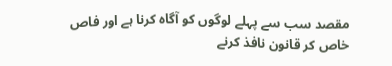مقصد سب سے پہلے لوگوں کو آگاہ کرنا ہے اور فاص خاص کر قانون نافذ کرنے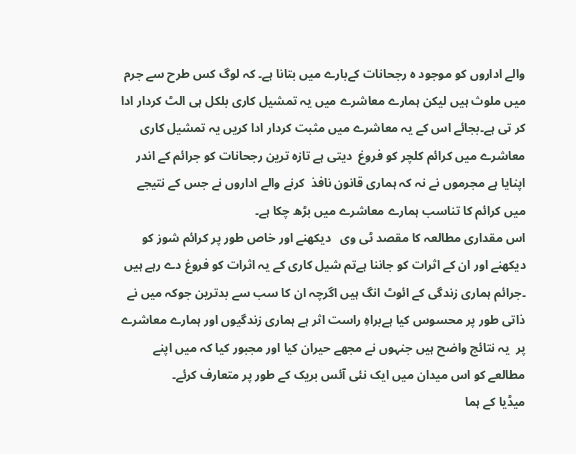والے اداروں کو موجود ہ رجحانات کےبارے میں بتانا ہے۔ کہ لوگ کس طرح سے جرم میں ملوث ہیں لیکن ہمارے معاشرے میں یہ تمشیل کاری بلکل ہی الٹ کردار ادا کر تی ہے۔بجائے اس کے یہ معاشرے میں مثبت کردار ادا کریں یہ تمشیل کاری معاشرے میں کرائم کلچر کو فروغ  دیتی ہے تازہ ترین رجحانات کو جرائم کے اندر اپنایا ہے مجرموں نے نہ کہ ہماری قانون نافذ  کرنے والے اداروں نے جس کے نتیجے میں کرائم کا تناسب ہمارے معاشرے میں بڑھ چکا ہے۔
اس مقداری مطالعہ کا مقصد ٹی وی   دیکھنے اور خاص طور پر کرائم شوز کو دیکھنے اور ان کے اثرات کو جاننا ہےتم شیل کاری کے یہ اثرات کو فروغ دے رہے ہیں ۔جرائم ہماری زندگی کے ائوٹ انگ ہیں اگرچہ ان کا سب سے بدترین جوکہ میں نے ذاتی طور پر محسوس کیا ہےبراہِ راست اثر ہے ہماری زندگیوں اور ہمارے معاشرے پر  یہ نتائج واضح ہیں جنہوں نے مجھے حیران کیا اور مجبور کیا کہ میں اپنے مطالعے کو اس میدان میں ایک نئی آئس بریک کے طور پر متعارف کرئے۔
میڈیا کے ہما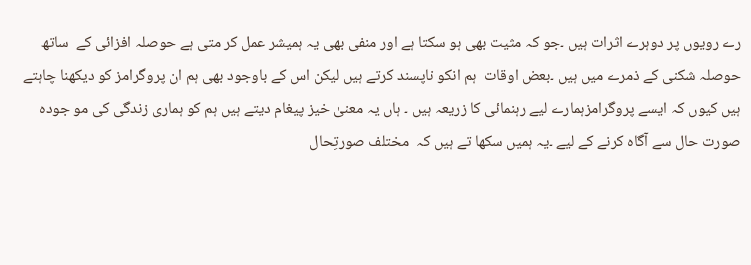رے رویوں پر دوہرے اثرات ہیں ۔جو کہ مثیت بھی ہو سکتا ہے اور منفی بھی یہ ہمیشر عمل کر متی ہے حوصلہ افزائی کے  ساتھ حوصلہ شکنی کے ذمرے میں ہیں ۔بعض اوقات  ہم انکو ناپسند کرتے ہیں لیکن اس کے باوجود بھی ہم ان پروگرامز کو دیکھنا چاہتے ہیں کیوں کہ ایسے پروگرامزہمارے لیے رہنمائی کا زریعہ ہیں ۔ ہاں یہ معنیٰ خیز پیغام دیتے ہیں ہم کو ہماری زندگی کی مو جودہ صورت حال سے آگاہ کرنے کے لیے ۔یہ ہمیں سکھا تے ہیں کہ  مختلف صورتِحال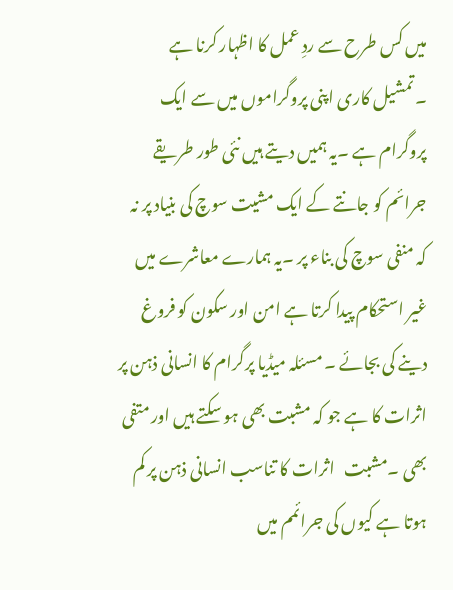میں کس طرح سے ردِ عمل کا اظہار کرنا ہے ۔تمشیل کاری اپنی پروگراموں میں سے ایک پروگرام ہے ۔یہ ہمیں دیتے ہیں نئی طور طریقے جرائم کو جانتے کے ایک مشیت سوچ کی بنیاد پر نہ کہ منفی سوچ کی بناء پر ۔یہ ہمارے معاشرے میں غیر استحکام پیدا کرتا ہے امن اور سکون کو فروغ دینے کی بجائے ۔ مسئلہ میڈیا پرگرام کا انسانی ذہن پر اثرات کا ہے جو کہ مشبت بھی ہو سکتے ہیں اور متفی بھی ۔مشبت   اثرات کا تناسب انسانی ذہن پر کم  ہوتا ہے کیوں کی جرائمم میں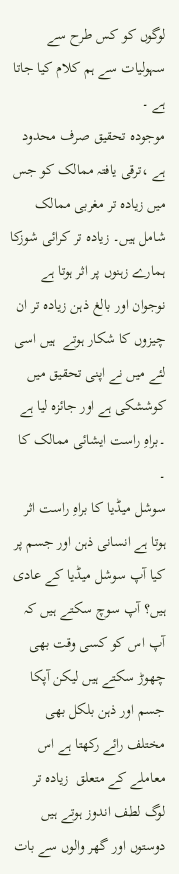لوگوں کو کس طرح سے سہولیات سے ہم کلام کیا جاتا ہے ۔
موجودہ تحقیق صرف محدود ہے ،ترقی یافتہ ممالک کو جس میں زیادہ تر مغربی ممالک شامل ہیں۔ زیادہ تر کرائی شوزکا ہمارے زہنوں پر اثر ہوتا ہے نوجوان اور بالغ ذہن زیادہ تر ان چیزوں کا شکار ہوتے  ہیں اسی لئے میں نے اپنی تحقیق میں کوششکی ہے اور جائزہ لیا ہے ۔براہِ راست ایشائی ممالک کا ۔
سوشل میڈیا کا براہِ راست اثر ہوتا ہے انسانی ذہن اور جسم پر  کیا آپ سوشل میڈیا کے عادی ہیں؟ آپ سوچ سکتے ہیں کہ آپ اس کو کسی وقت بھی چھوڑ سکتے ہیں لیکن آپکا جسم اور ذہن بلکل بھی مختلف رائے رکھتا ہے اس معاملے کے متعلق  زیادہ تر لوگ لطف اندوز ہوتے ہیں دوستوں اور گھر والوں سے بات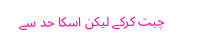چیت کرکے لیکن اسکا حد سے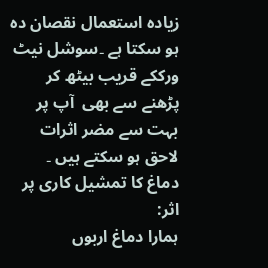زیادہ استعمال نقصان دہ ہو سکتا ہے ۔سوشل نیٹ ورککے قریب بیٹھ کر پڑھنے سے بھی  آپ پر بہت سے مضر اثرات لاحق ہو سکتے ہیں ۔
دماغ کا تمشیل کاری پر اثر:
ہمارا دماغ اربوں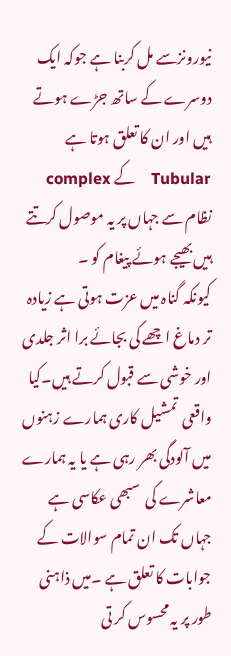نیورونزسے مل کربنا ہے جوکہ ایک دوسرے کے ساتھ جڑے ہوتے ہیں اور ان کا تعلق ہوتا ہے Tubular    کے complex نظام سے جہاں پر یہ موصول کرتتے ہیں بھیجے ہوئے پیغام کو ۔
کیونکہ گناہ میں عزت ہوتی ہے زیادہ تر دماغ اچھے کی بجائے برا اثر جلدی اور خوشی سے قبول کرتے ہیں۔کیا واقعی  تمشیل کاری ہمارے زہنوں میں آلودگی بھر رہی ہے یا یہ ہمارے معاشرے کی  سبھی عکاسی ہے جہاں تک ان تمام سوالات کے جوابات کا تعلق ہے ۔میں ذاہنی طور پر یہ محسوس کر تی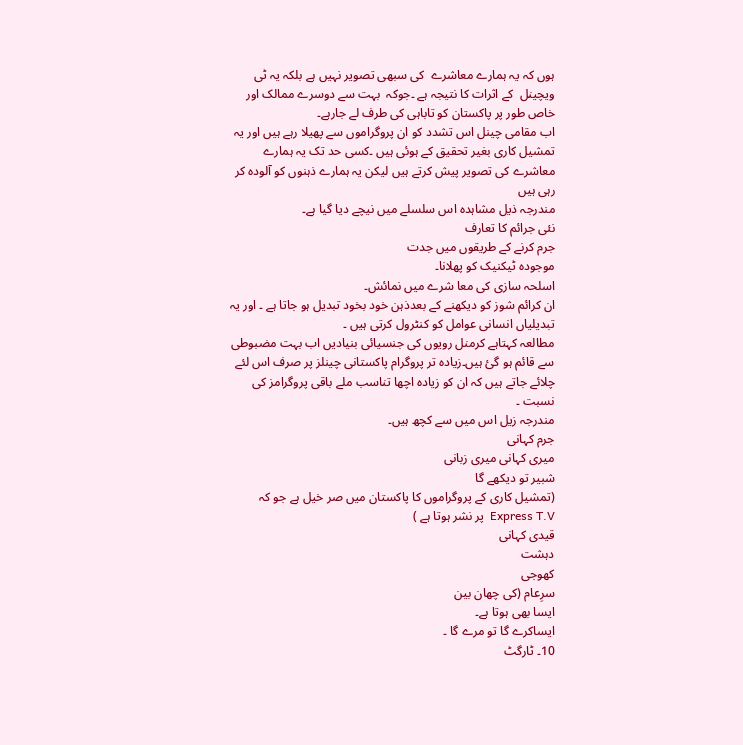ہوں کہ یہ ہمارے معاشرے  کی سبھی تصویر نہیں ہے بلکہ یہ ٹی ویچینل  کے اثرات کا نتیجہ ہے ۔جوکہ  بہت سے دوسرے ممالک اور خاص طور پر پاکستان کو تاباہی کی طرف لے جارہے۔
اب مقامی چینل اس تشدد کو ان پروگراموں سے پھیلا رہے ہیں اور یہ تمشیل کاری بغیر تحقیق کے ہوئی ہیں ۔کسی حد تک یہ ہمارے معاشرے کی تصویر پیش کرتے ہیں لیکن یہ ہمارے ذہنوں کو آلودہ کر رہی ہیں
مندرجہ ذیل مشاہدہ اس سلسلے میں نیچے دیا گیا ہے۔
نئی جرائم کا تعارف
جرم کرنے کے طریقوں میں جدت
موجودہ ٹیکنیک کو پھلانا۔
اسلحہ سازی کی معا شرے میں نمائش۔
ان کرائم شوز کو دیکھنے کے بعدذہن خود بخود تبدیل ہو جاتا ہے ۔ اور یہ تبدیلیاں انسانی عوامل کو کنٹرول کرتی ہیں ۔
مطالعہ کہتاہے کرمنل رویوں کی جنسیائی بنیادیں اب بہت مضبوطی سے قائم ہو گئ ہیں۔زیادہ تر پروگرام پاکستانی چینلز پر صرف اس لئے چلائے جاتے ہیں کہ ان کو زیادہ اچھا تناسب ملے باقی پروگرامز کی نسبت ۔
مندرجہ زیل اس میں سے کچھ ہیں۔
جرم کہانی
میری کہانی میری زبانی
شبیر تو دیکھے گا
(تمشیل کاری کے پروگراموں کا پاکستان میں صر خیل ہے جو کہ Express T.V  پر نشر ہوتا ہے )
قیدی کہانی
دہشت
کھوجی
سرِعام (کی چھان بین
ایسا بھی ہوتا ہے۔
ایساکرے گا تو مرے گا ۔
10۔ ٹارگٹ